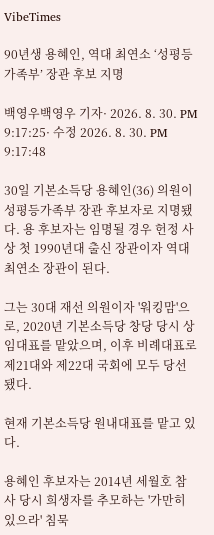VibeTimes

90년생 용혜인, 역대 최연소 ‘성평등가족부’ 장관 후보 지명

백영우백영우 기자· 2026. 8. 30. PM 9:17:25· 수정 2026. 8. 30. PM 9:17:48

30일 기본소득당 용혜인(36) 의원이 성평등가족부 장관 후보자로 지명됐다. 용 후보자는 임명될 경우 헌정 사상 첫 1990년대 출신 장관이자 역대 최연소 장관이 된다.

그는 30대 재선 의원이자 '워킹맘'으로, 2020년 기본소득당 창당 당시 상임대표를 맡았으며, 이후 비례대표로 제21대와 제22대 국회에 모두 당선됐다.

현재 기본소득당 원내대표를 맡고 있다.

용혜인 후보자는 2014년 세월호 참사 당시 희생자를 추모하는 '가만히 있으라' 침묵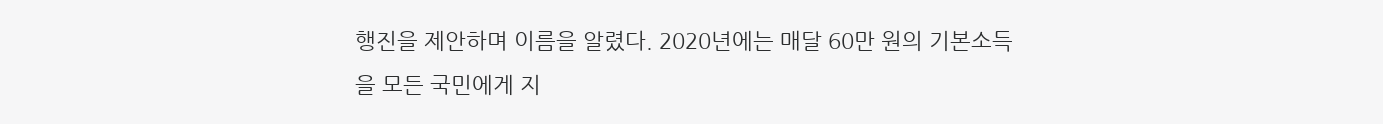행진을 제안하며 이름을 알렸다. 2020년에는 매달 60만 원의 기본소득을 모든 국민에게 지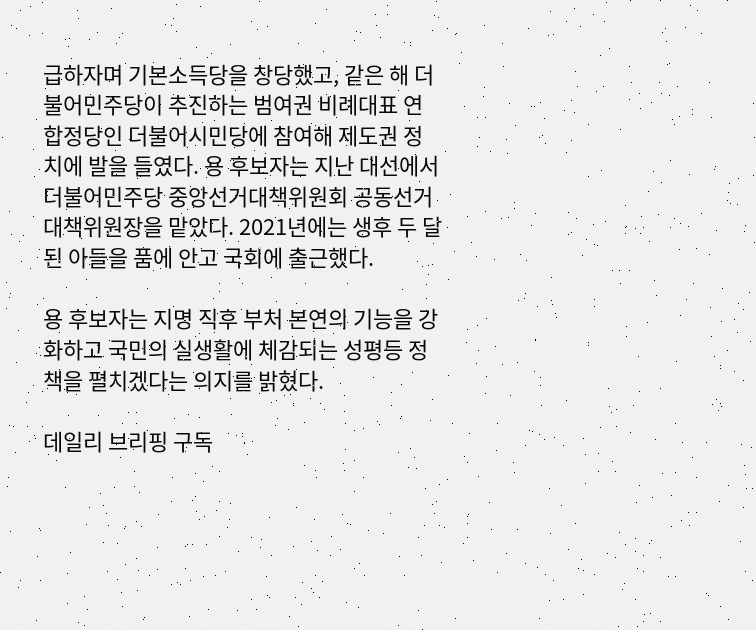급하자며 기본소득당을 창당했고, 같은 해 더불어민주당이 추진하는 범여권 비례대표 연합정당인 더불어시민당에 참여해 제도권 정치에 발을 들였다. 용 후보자는 지난 대선에서 더불어민주당 중앙선거대책위원회 공동선거대책위원장을 맡았다. 2021년에는 생후 두 달 된 아들을 품에 안고 국회에 출근했다.

용 후보자는 지명 직후 부처 본연의 기능을 강화하고 국민의 실생활에 체감되는 성평등 정책을 펼치겠다는 의지를 밝혔다.

데일리 브리핑 구독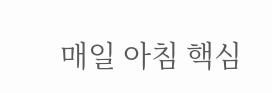매일 아침 핵심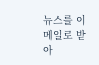뉴스를 이메일로 받아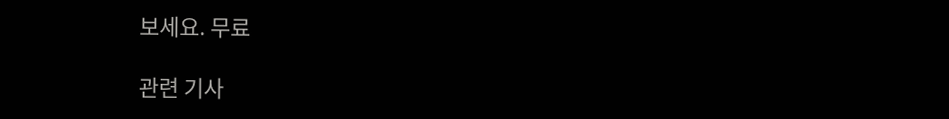보세요. 무료

관련 기사